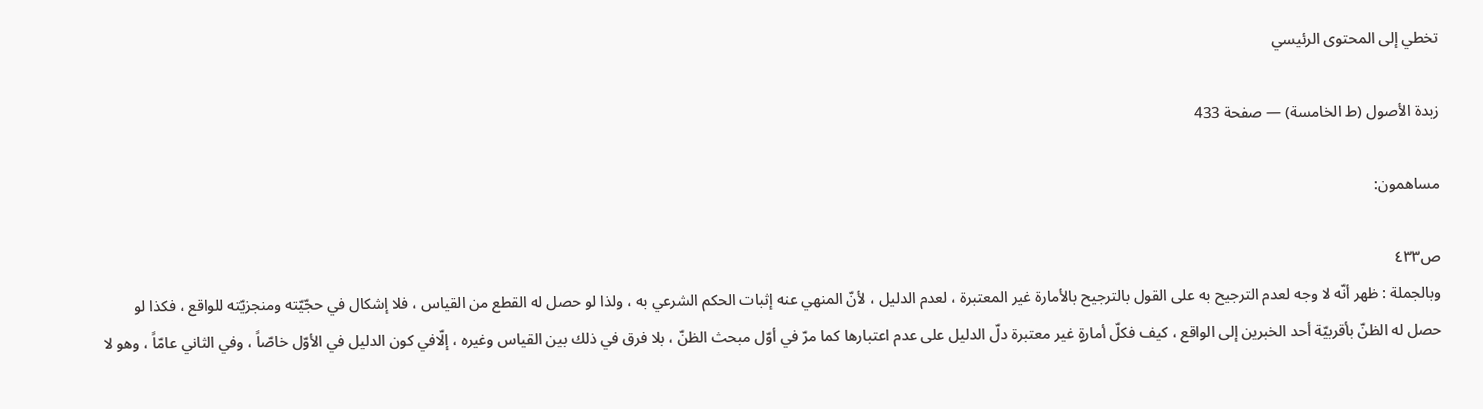تخطي إلى المحتوى الرئيسي

زبدة الأصول (ط الخامسة) — صفحة 433

مساهمون:

ص٤٣٣
وبالجملة : ظهر أنّه لا وجه لعدم الترجيح به على القول بالترجيح بالأمارة غير المعتبرة ، لعدم الدليل ، لأنّ المنهي عنه إثبات الحكم الشرعي به ، ولذا لو حصل له القطع من القياس ، فلا إشكال في حجّيّته ومنجزيّته للواقع ، فكذا لو حصل له الظنّ بأقربيّة أحد الخبرين إلى الواقع ، كيف فكلّ أمارةٍ غير معتبرة دلّ الدليل على عدم اعتبارها كما مرّ في أوّل مبحث الظنّ ، بلا فرق في ذلك بين القياس وغيره ، إلّافي كون الدليل في الأوّل خاصّاً ، وفي الثاني عامّاً ، وهو لا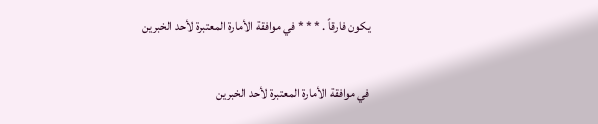يكون فارقاً . * * * في موافقة الأمارة المعتبرة لأحد الخبرين

في موافقة الأمارة المعتبرة لأحد الخبرين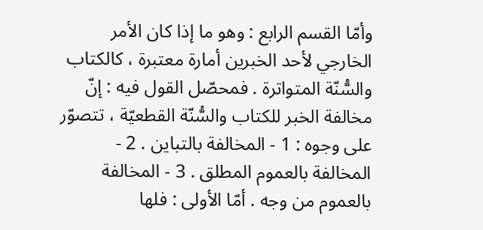وأمّا القسم الرابع : وهو ما إذا كان الأمر الخارجي لأحد الخبرين أمارة معتبرة ، كالكتاب والسُّنّة المتواترة . فمحصّل القول فيه : إنّ مخالفة الخبر للكتاب والسُّنّة القطعيّة ، تتصوّر على وجوه : 1 - المخالفة بالتباين . 2 - المخالفة بالعموم المطلق . 3 - المخالفة بالعموم من وجه . أمّا الأولى : فلها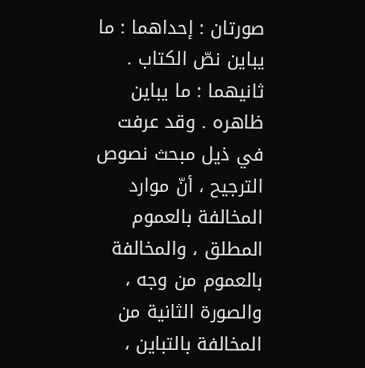صورتان : إحداهما : ما يباين نصّ الكتاب . ثانيهما : ما يباين ظاهره . وقد عرفت في ذيل مبحث نصوص الترجيح ، أنّ موارد المخالفة بالعموم المطلق ، والمخالفة بالعموم من وجه ، والصورة الثانية من المخالفة بالتباين ،